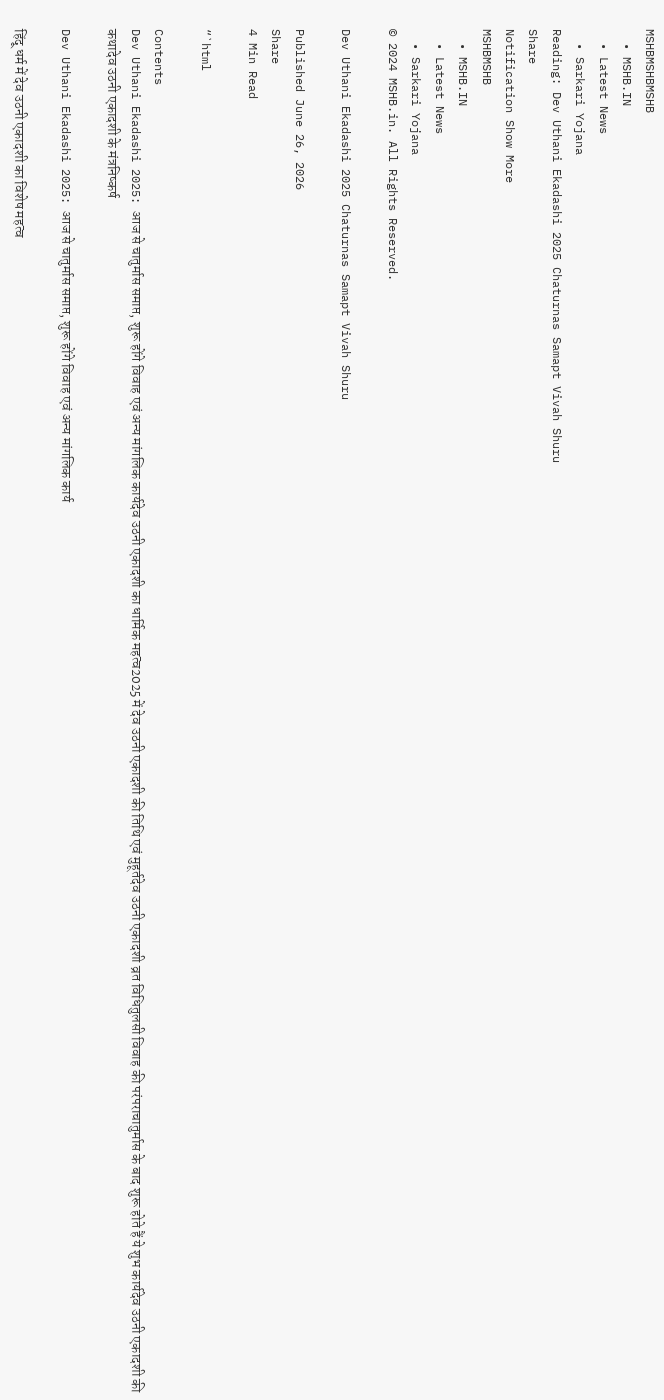MSHBMSHBMSHB
  • MSHB.IN
  • Latest News
  • Sarkari Yojana
Reading: Dev Uthani Ekadashi 2025 Chaturnas Samapt Vivah Shuru
Share
Notification Show More
MSHBMSHB
  • MSHB.IN
  • Latest News
  • Sarkari Yojana
© 2024 MSHB.in. All Rights Reserved.

Dev Uthani Ekadashi 2025 Chaturnas Samapt Vivah Shuru

Published June 26, 2026
Share
4 Min Read

“`html

Contents
Dev Uthani Ekadashi 2025: आज से चातुर्मास समाप्त, शुरू होंगे विवाह एवं अन्य मांगलिक कार्यदेव उठनी एकादशी का धार्मिक महत्व2025 में देव उठनी एकादशी की तिथि एवं मुहूर्तदेव उठनी एकादशी व्रत विधितुलसी विवाह की परंपराचातुर्मास के बाद शुरू होते हैं ये शुभ कार्यदेव उठनी एकादशी की कथादेव उठनी एकादशी के मंत्रनिष्कर्ष

Dev Uthani Ekadashi 2025: आज से चातुर्मास समाप्त, शुरू होंगे विवाह एवं अन्य मांगलिक कार्य

हिंदू धर्म में देव उठनी एकादशी का विशेष महत्व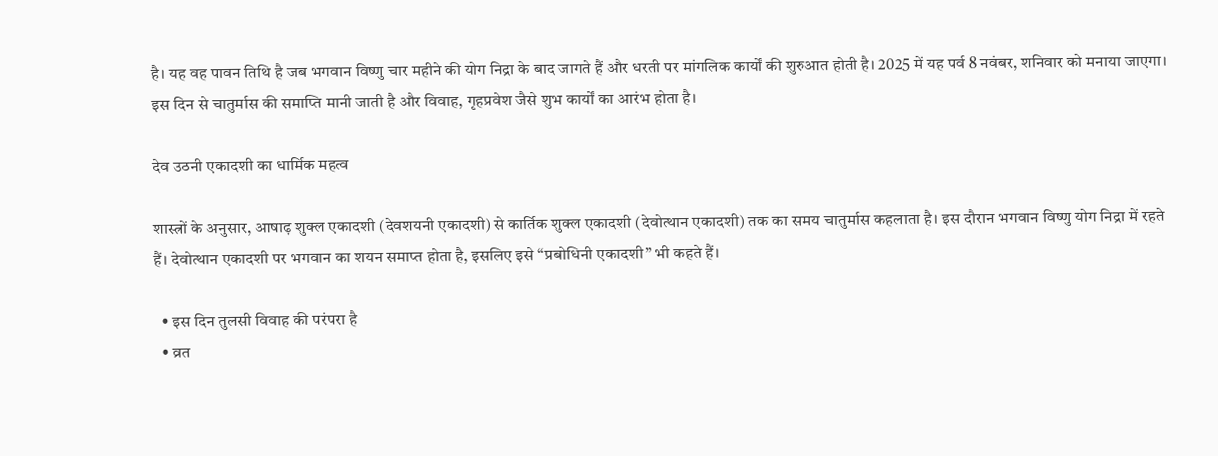है। यह वह पावन तिथि है जब भगवान विष्णु चार महीने की योग निद्रा के बाद जागते हैं और धरती पर मांगलिक कार्यों की शुरुआत होती है। 2025 में यह पर्व 8 नवंबर, शनिवार को मनाया जाएगा। इस दिन से चातुर्मास की समाप्ति मानी जाती है और विवाह, गृहप्रवेश जैसे शुभ कार्यों का आरंभ होता है।

देव उठनी एकादशी का धार्मिक महत्व

शास्त्रों के अनुसार, आषाढ़ शुक्ल एकादशी (देवशयनी एकादशी) से कार्तिक शुक्ल एकादशी (देवोत्थान एकादशी) तक का समय चातुर्मास कहलाता है। इस दौरान भगवान विष्णु योग निद्रा में रहते हैं। देवोत्थान एकादशी पर भगवान का शयन समाप्त होता है, इसलिए इसे “प्रबोधिनी एकादशी” भी कहते हैं।

  • इस दिन तुलसी विवाह की परंपरा है
  • व्रत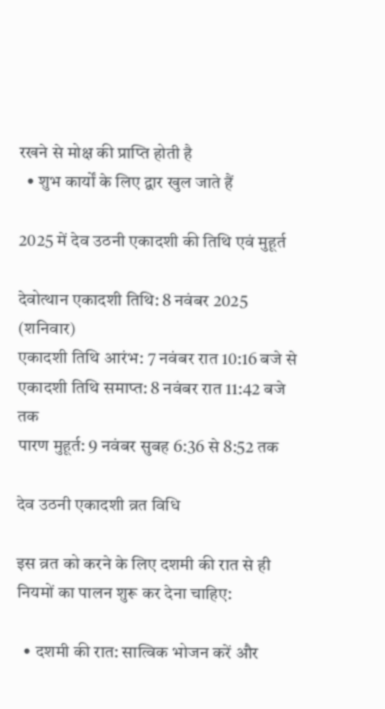रखने से मोक्ष की प्राप्ति होती है
  • शुभ कार्यों के लिए द्वार खुल जाते हैं

2025 में देव उठनी एकादशी की तिथि एवं मुहूर्त

देवोत्थान एकादशी तिथि: 8 नवंबर 2025 (शनिवार)
एकादशी तिथि आरंभ: 7 नवंबर रात 10:16 बजे से
एकादशी तिथि समाप्त: 8 नवंबर रात 11:42 बजे तक
पारण मुहूर्त: 9 नवंबर सुबह 6:36 से 8:52 तक

देव उठनी एकादशी व्रत विधि

इस व्रत को करने के लिए दशमी की रात से ही नियमों का पालन शुरू कर देना चाहिए:

  • दशमी की रात: सात्विक भोजन करें और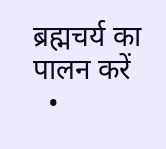ब्रह्मचर्य का पालन करें
  •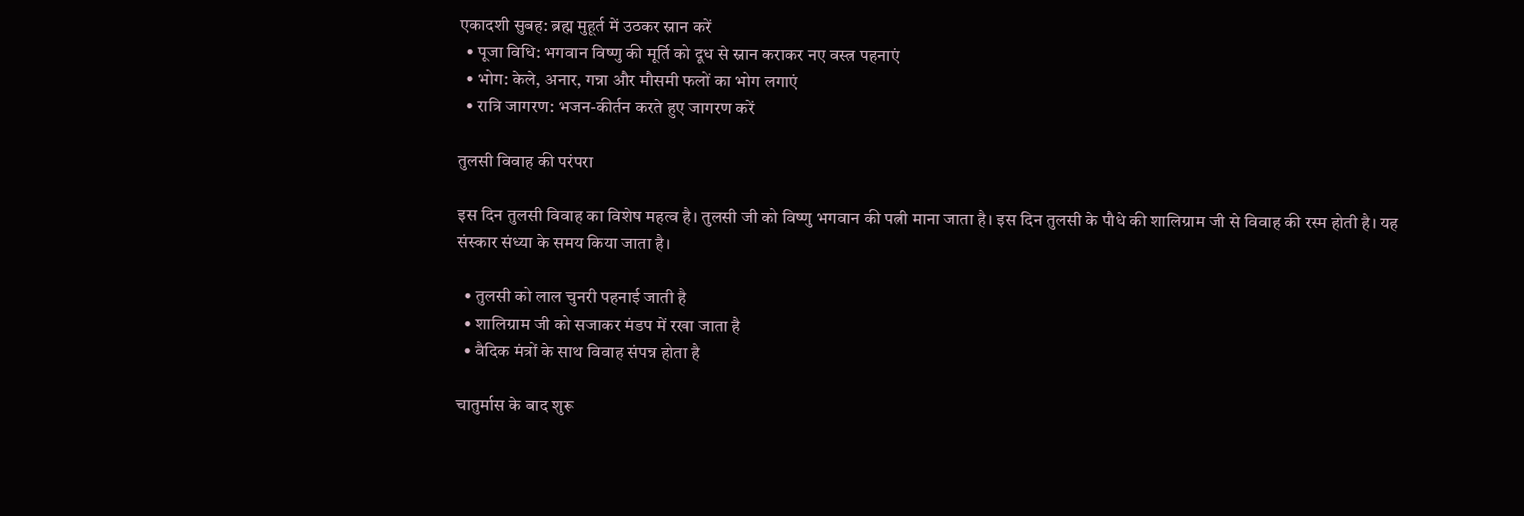एकादशी सुबह: ब्रह्म मुहूर्त में उठकर स्नान करें
  • पूजा विधि: भगवान विष्णु की मूर्ति को दूध से स्नान कराकर नए वस्त्र पहनाएं
  • भोग: केले, अनार, गन्ना और मौसमी फलों का भोग लगाएं
  • रात्रि जागरण: भजन-कीर्तन करते हुए जागरण करें

तुलसी विवाह की परंपरा

इस दिन तुलसी विवाह का विशेष महत्व है। तुलसी जी को विष्णु भगवान की पत्नी माना जाता है। इस दिन तुलसी के पौधे की शालिग्राम जी से विवाह की रस्म होती है। यह संस्कार संध्या के समय किया जाता है।

  • तुलसी को लाल चुनरी पहनाई जाती है
  • शालिग्राम जी को सजाकर मंडप में रखा जाता है
  • वैदिक मंत्रों के साथ विवाह संपन्न होता है

चातुर्मास के बाद शुरू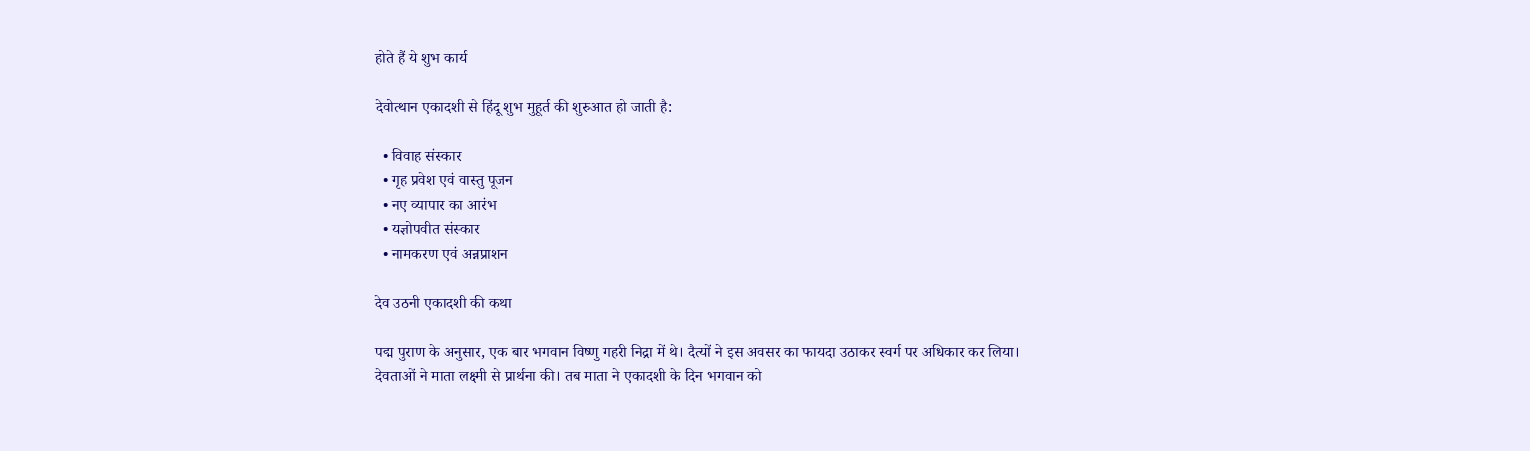होते हैं ये शुभ कार्य

देवोत्थान एकादशी से हिंदू शुभ मुहूर्त की शुरुआत हो जाती है:

  • विवाह संस्कार
  • गृह प्रवेश एवं वास्तु पूजन
  • नए व्यापार का आरंभ
  • यज्ञोपवीत संस्कार
  • नामकरण एवं अन्नप्राशन

देव उठनी एकादशी की कथा

पद्म पुराण के अनुसार, एक बार भगवान विष्णु गहरी निद्रा में थे। दैत्यों ने इस अवसर का फायदा उठाकर स्वर्ग पर अधिकार कर लिया। देवताओं ने माता लक्ष्मी से प्रार्थना की। तब माता ने एकादशी के दिन भगवान को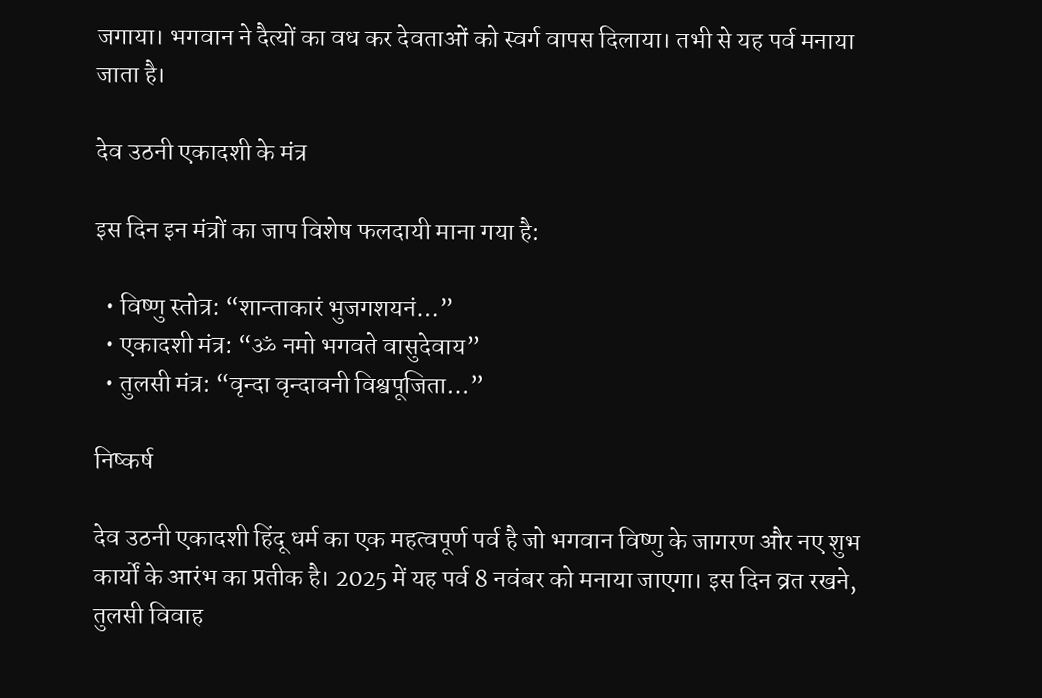जगाया। भगवान ने दैत्यों का वध कर देवताओं को स्वर्ग वापस दिलाया। तभी से यह पर्व मनाया जाता है।

देव उठनी एकादशी के मंत्र

इस दिन इन मंत्रों का जाप विशेष फलदायी माना गया है:

  • विष्णु स्तोत्र: “शान्ताकारं भुजगशयनं…”
  • एकादशी मंत्र: “ॐ नमो भगवते वासुदेवाय”
  • तुलसी मंत्र: “वृन्दा वृन्दावनी विश्वपूजिता…”

निष्कर्ष

देव उठनी एकादशी हिंदू धर्म का एक महत्वपूर्ण पर्व है जो भगवान विष्णु के जागरण और नए शुभ कार्यों के आरंभ का प्रतीक है। 2025 में यह पर्व 8 नवंबर को मनाया जाएगा। इस दिन व्रत रखने, तुलसी विवाह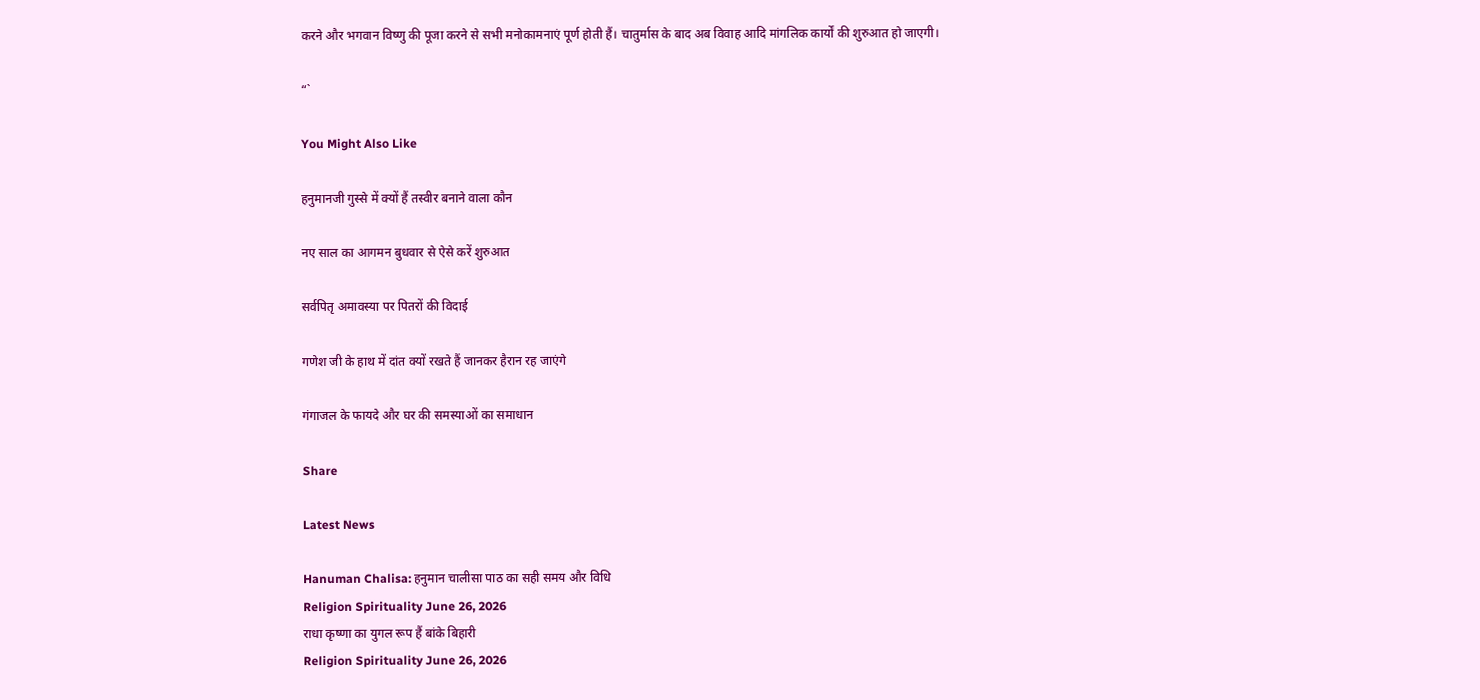करने और भगवान विष्णु की पूजा करने से सभी मनोकामनाएं पूर्ण होती हैं। चातुर्मास के बाद अब विवाह आदि मांगलिक कार्यों की शुरुआत हो जाएगी।

“`

You Might Also Like

हनुमानजी गुस्से में क्यों हैं तस्वीर बनाने वाला कौन

नए साल का आगमन बुधवार से ऐसे करें शुरुआत

सर्वपितृ अमावस्या पर पितरों की विदाई

गणेश जी के हाथ में दांत क्यों रखते हैं जानकर हैरान रह जाएंगे

गंगाजल के फायदे और घर की समस्याओं का समाधान

Share

Latest News

Hanuman Chalisa: हनुमान चालीसा पाठ का सही समय और विधि
Religion Spirituality June 26, 2026
राधा कृष्णा का युगल रूप हैं बांके बिहारी
Religion Spirituality June 26, 2026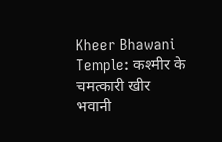Kheer Bhawani Temple: कश्मीर के चमत्कारी खीर भवानी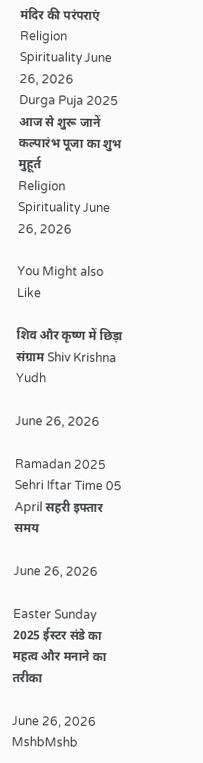मंदिर की परंपराएं
Religion Spirituality June 26, 2026
Durga Puja 2025 आज से शुरू जानें कल्पारंभ पूजा का शुभ मुहूर्त
Religion Spirituality June 26, 2026

You Might also Like

शिव और कृष्ण में छिड़ा संग्राम Shiv Krishna Yudh

June 26, 2026

Ramadan 2025 Sehri Iftar Time 05 April सहरी इफ्तार समय

June 26, 2026

Easter Sunday 2025 ईस्टर संडे का महत्व और मनाने का तरीका

June 26, 2026
MshbMshb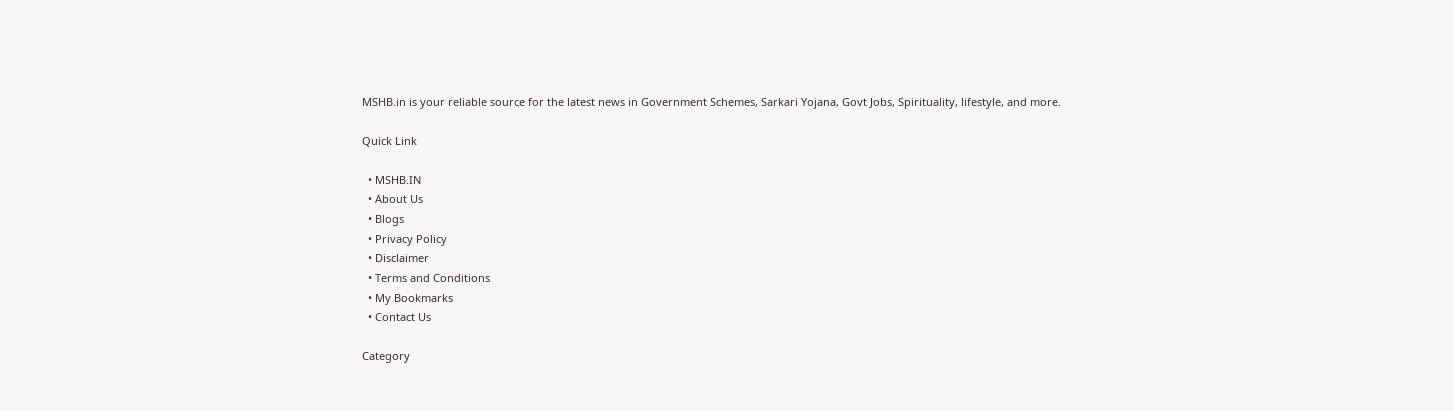MSHB.in is your reliable source for the latest news in Government Schemes, Sarkari Yojana, Govt Jobs, Spirituality, lifestyle, and more.

Quick Link

  • MSHB.IN
  • About Us
  • Blogs
  • Privacy Policy
  • Disclaimer
  • Terms and Conditions
  • My Bookmarks
  • Contact Us

Category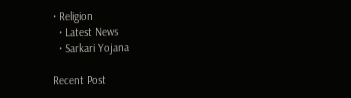• Religion
  • Latest News
  • Sarkari Yojana

Recent Post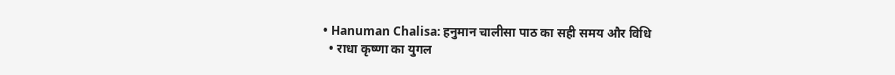• Hanuman Chalisa: हनुमान चालीसा पाठ का सही समय और विधि
  • राधा कृष्णा का युगल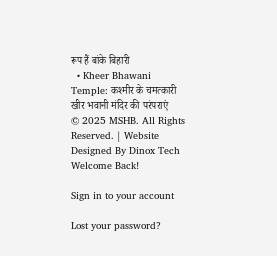रूप हैं बांके बिहारी
  • Kheer Bhawani Temple: कश्मीर के चमत्कारी खीर भवानी मंदिर की परंपराएं
© 2025 MSHB. All Rights Reserved. | Website Designed By Dinox Tech
Welcome Back!

Sign in to your account

Lost your password?